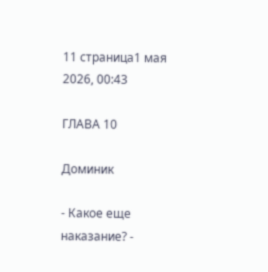11 страница1 мая 2026, 00:43

ГЛАВА 10

Доминик

- Какое еще наказание? -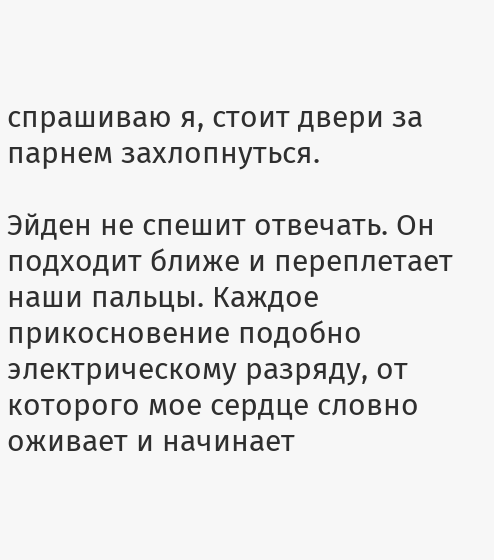спрашиваю я, стоит двери за парнем захлопнуться.

Эйден не спешит отвечать. Он подходит ближе и переплетает наши пальцы. Каждое прикосновение подобно электрическому разряду, от которого мое сердце словно оживает и начинает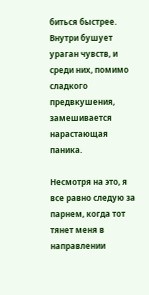биться быстрее. Внутри бушует ураган чувств, и среди них, помимо сладкого предвкушения, замешивается нарастающая паника.

Несмотря на это, я все равно следую за парнем, когда тот тянет меня в направлении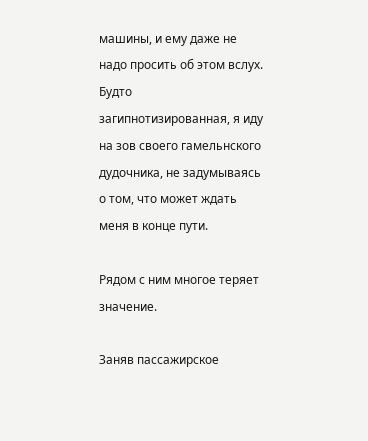машины, и ему даже не надо просить об этом вслух. Будто загипнотизированная, я иду на зов своего гамельнского дудочника, не задумываясь о том, что может ждать меня в конце пути.

Рядом с ним многое теряет значение.

Заняв пассажирское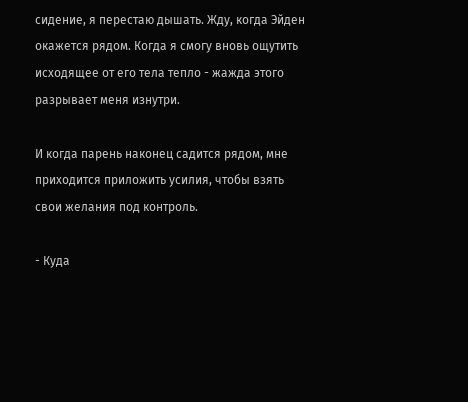сидение, я перестаю дышать. Жду, когда Эйден окажется рядом. Когда я смогу вновь ощутить исходящее от его тела тепло - жажда этого разрывает меня изнутри.

И когда парень наконец садится рядом, мне приходится приложить усилия, чтобы взять свои желания под контроль.

- Куда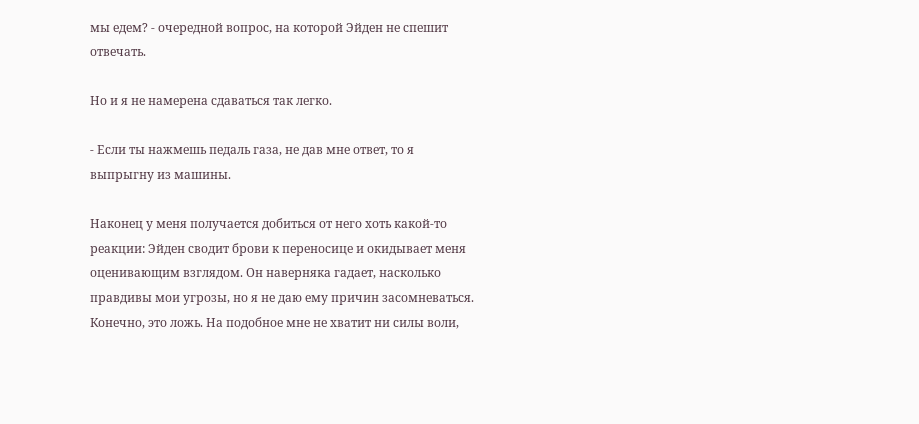мы едем? - очередной вопрос, на которой Эйден не спешит отвечать.

Но и я не намерена сдаваться так легко.

- Если ты нажмешь педаль газа, не дав мне ответ, то я выпрыгну из машины.

Наконец у меня получается добиться от него хоть какой-то реакции: Эйден сводит брови к переносице и окидывает меня оценивающим взглядом. Он наверняка гадает, насколько правдивы мои угрозы, но я не даю ему причин засомневаться. Конечно, это ложь. На подобное мне не хватит ни силы воли,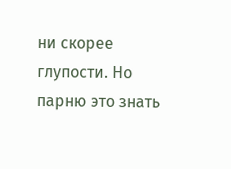ни скорее глупости. Но парню это знать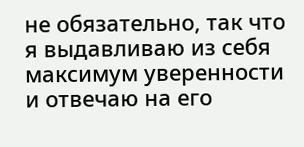не обязательно, так что я выдавливаю из себя максимум уверенности и отвечаю на его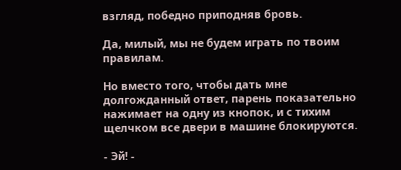взгляд, победно приподняв бровь.

Да, милый, мы не будем играть по твоим правилам.

Но вместо того, чтобы дать мне долгожданный ответ, парень показательно нажимает на одну из кнопок, и с тихим щелчком все двери в машине блокируются.

- Эй! -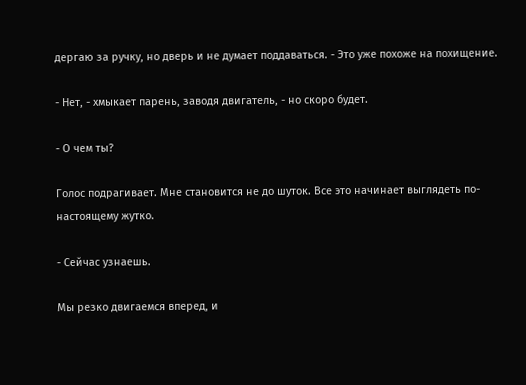дергаю за ручку, но дверь и не думает поддаваться. - Это уже похоже на похищение.

- Нет, - хмыкает парень, заводя двигатель, - но скоро будет.

- О чем ты?

Голос подрагивает. Мне становится не до шуток. Все это начинает выглядеть по-настоящему жутко.

- Сейчас узнаешь.

Мы резко двигаемся вперед, и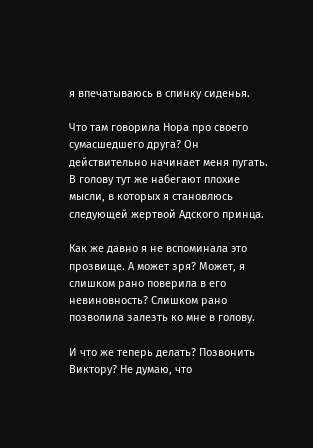я впечатываюсь в спинку сиденья.

Что там говорила Нора про своего сумасшедшего друга? Он действительно начинает меня пугать. В голову тут же набегают плохие мысли, в которых я становлюсь следующей жертвой Адского принца.

Как же давно я не вспоминала это прозвище. А может зря? Может, я слишком рано поверила в его невиновность? Слишком рано позволила залезть ко мне в голову.

И что же теперь делать? Позвонить Виктору? Не думаю, что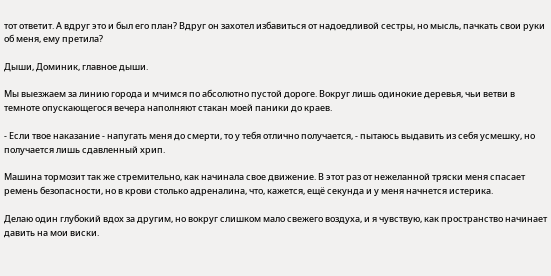тот ответит. А вдруг это и был его план? Вдруг он захотел избавиться от надоедливой сестры, но мысль, пачкать свои руки об меня, ему претила?

Дыши, Доминик, главное дыши.

Мы выезжаем за линию города и мчимся по абсолютно пустой дороге. Вокруг лишь одинокие деревья, чьи ветви в темноте опускающегося вечера наполняют стакан моей паники до краев.

- Если твое наказание - напугать меня до смерти, то у тебя отлично получается, - пытаюсь выдавить из себя усмешку, но получается лишь сдавленный хрип.

Машина тормозит так же стремительно, как начинала свое движение. В этот раз от нежеланной тряски меня спасает ремень безопасности, но в крови столько адреналина, что, кажется, ещё секунда и у меня начнется истерика.

Делаю один глубокий вдох за другим, но вокруг слишком мало свежего воздуха, и я чувствую, как пространство начинает давить на мои виски.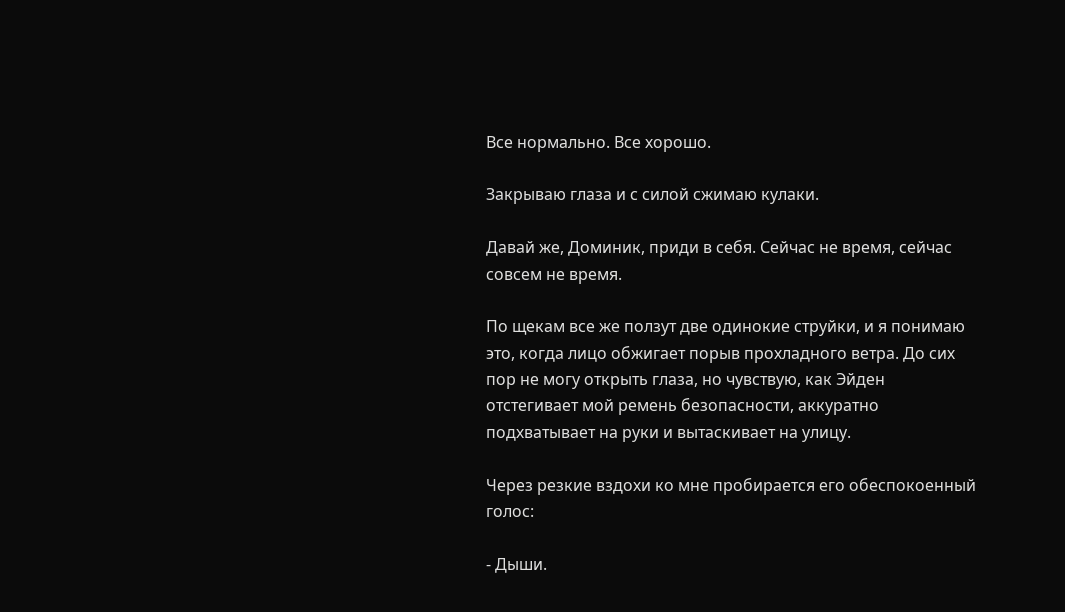Все нормально. Все хорошо.

Закрываю глаза и с силой сжимаю кулаки.

Давай же, Доминик, приди в себя. Сейчас не время, сейчас совсем не время.

По щекам все же ползут две одинокие струйки, и я понимаю это, когда лицо обжигает порыв прохладного ветра. До сих пор не могу открыть глаза, но чувствую, как Эйден отстегивает мой ремень безопасности, аккуратно подхватывает на руки и вытаскивает на улицу.

Через резкие вздохи ко мне пробирается его обеспокоенный голос:

- Дыши.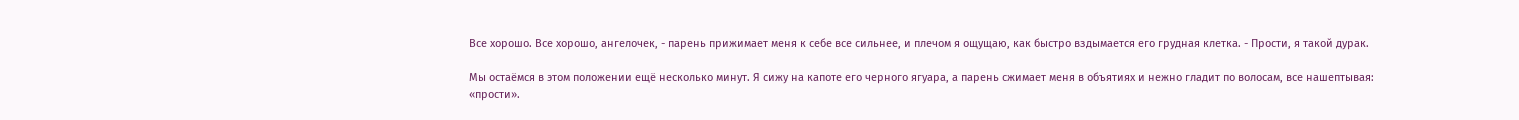Все хорошо. Все хорошо, ангелочек, - парень прижимает меня к себе все сильнее, и плечом я ощущаю, как быстро вздымается его грудная клетка. - Прости, я такой дурак.

Мы остаёмся в этом положении ещё несколько минут. Я сижу на капоте его черного ягуара, а парень сжимает меня в объятиях и нежно гладит по волосам, все нашептывая: «прости».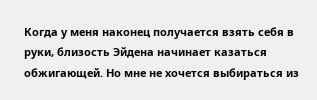Когда у меня наконец получается взять себя в руки, близость Эйдена начинает казаться обжигающей. Но мне не хочется выбираться из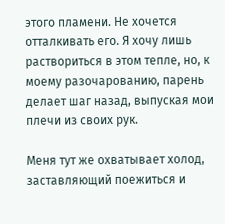этого пламени. Не хочется отталкивать его. Я хочу лишь раствориться в этом тепле, но, к моему разочарованию, парень делает шаг назад, выпуская мои плечи из своих рук.

Меня тут же охватывает холод, заставляющий поежиться и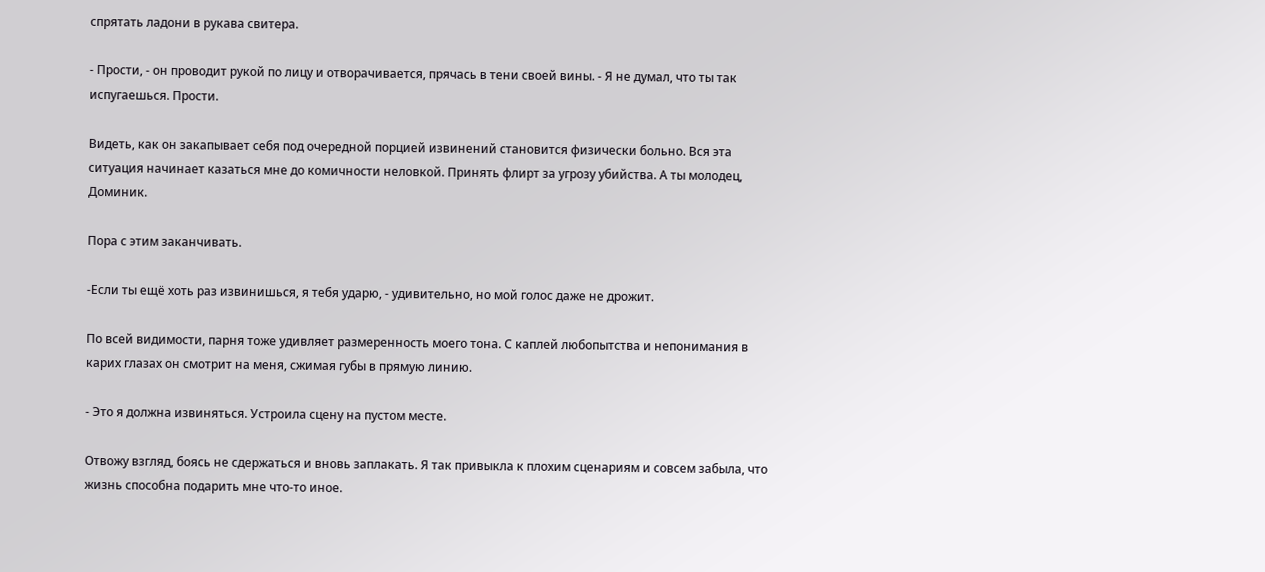спрятать ладони в рукава свитера.

- Прости, - он проводит рукой по лицу и отворачивается, прячась в тени своей вины. - Я не думал, что ты так испугаешься. Прости.

Видеть, как он закапывает себя под очередной порцией извинений становится физически больно. Вся эта ситуация начинает казаться мне до комичности неловкой. Принять флирт за угрозу убийства. А ты молодец, Доминик.

Пора с этим заканчивать.

-Если ты ещё хоть раз извинишься, я тебя ударю, - удивительно, но мой голос даже не дрожит.

По всей видимости, парня тоже удивляет размеренность моего тона. С каплей любопытства и непонимания в карих глазах он смотрит на меня, сжимая губы в прямую линию.

- Это я должна извиняться. Устроила сцену на пустом месте.

Отвожу взгляд, боясь не сдержаться и вновь заплакать. Я так привыкла к плохим сценариям и совсем забыла, что жизнь способна подарить мне что-то иное.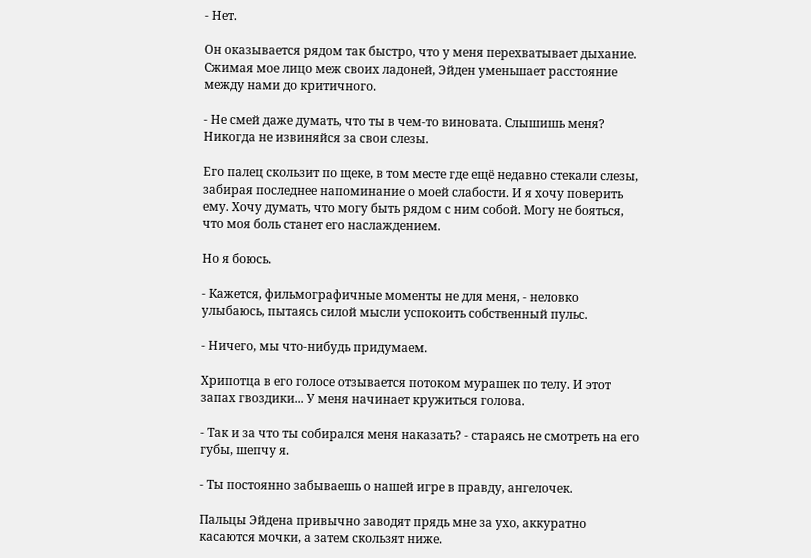- Нет.

Он оказывается рядом так быстро, что у меня перехватывает дыхание. Сжимая мое лицо меж своих ладоней, Эйден уменьшает расстояние между нами до критичного.

- Не смей даже думать, что ты в чем-то виновата. Слышишь меня? Никогда не извиняйся за свои слезы.

Его палец скользит по щеке, в том месте где ещё недавно стекали слезы, забирая последнее напоминание о моей слабости. И я хочу поверить ему. Хочу думать, что могу быть рядом с ним собой. Могу не бояться, что моя боль станет его наслаждением.

Но я боюсь.

- Кажется, фильмографичные моменты не для меня, - неловко улыбаюсь, пытаясь силой мысли успокоить собственный пульс.

- Ничего, мы что-нибудь придумаем.

Хрипотца в его голосе отзывается потоком мурашек по телу. И этот запах гвоздики... У меня начинает кружиться голова.

- Так и за что ты собирался меня наказать? - стараясь не смотреть на его губы, шепчу я.

- Ты постоянно забываешь о нашей игре в правду, ангелочек.

Пальцы Эйдена привычно заводят прядь мне за ухо, аккуратно касаются мочки, а затем скользят ниже.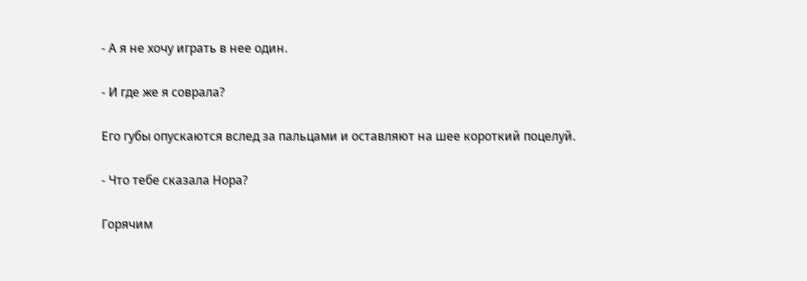- А я не хочу играть в нее один.

- И где же я соврала?

Его губы опускаются вслед за пальцами и оставляют на шее короткий поцелуй.

- Что тебе сказала Нора?

Горячим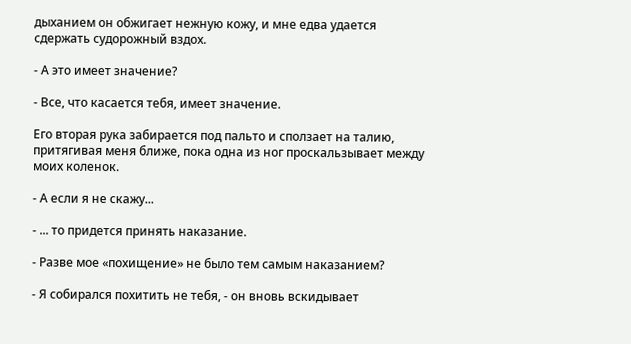дыханием он обжигает нежную кожу, и мне едва удается сдержать судорожный вздох.

- А это имеет значение?

- Все, что касается тебя, имеет значение.

Его вторая рука забирается под пальто и сползает на талию, притягивая меня ближе, пока одна из ног проскальзывает между моих коленок.

- А если я не скажу...

- ... то придется принять наказание.

- Разве мое «похищение» не было тем самым наказанием?

- Я собирался похитить не тебя, - он вновь вскидывает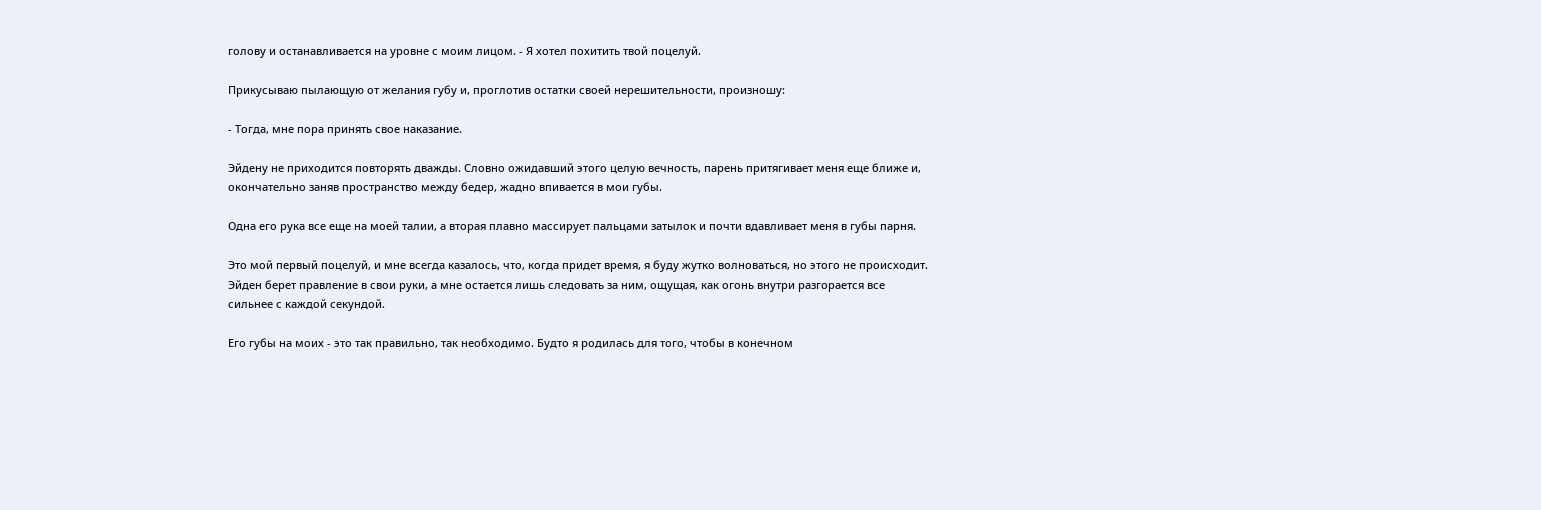голову и останавливается на уровне с моим лицом. - Я хотел похитить твой поцелуй.

Прикусываю пылающую от желания губу и, проглотив остатки своей нерешительности, произношу:

- Тогда, мне пора принять свое наказание.

Эйдену не приходится повторять дважды. Словно ожидавший этого целую вечность, парень притягивает меня еще ближе и, окончательно заняв пространство между бедер, жадно впивается в мои губы.

Одна его рука все еще на моей талии, а вторая плавно массирует пальцами затылок и почти вдавливает меня в губы парня.

Это мой первый поцелуй, и мне всегда казалось, что, когда придет время, я буду жутко волноваться, но этого не происходит. Эйден берет правление в свои руки, а мне остается лишь следовать за ним, ощущая, как огонь внутри разгорается все сильнее с каждой секундой.

Его губы на моих - это так правильно, так необходимо. Будто я родилась для того, чтобы в конечном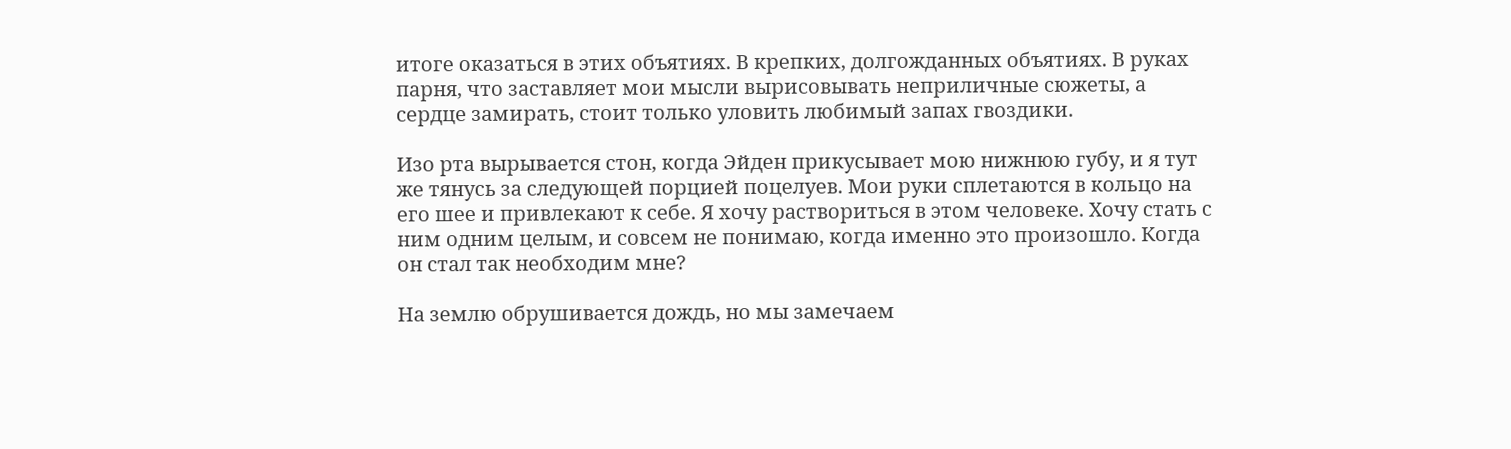итоге оказаться в этих объятиях. В крепких, долгожданных объятиях. В руках парня, что заставляет мои мысли вырисовывать неприличные сюжеты, а сердце замирать, стоит только уловить любимый запах гвоздики.

Изо рта вырывается стон, когда Эйден прикусывает мою нижнюю губу, и я тут же тянусь за следующей порцией поцелуев. Мои руки сплетаются в кольцо на его шее и привлекают к себе. Я хочу раствориться в этом человеке. Хочу стать с ним одним целым, и совсем не понимаю, когда именно это произошло. Когда он стал так необходим мне?

На землю обрушивается дождь, но мы замечаем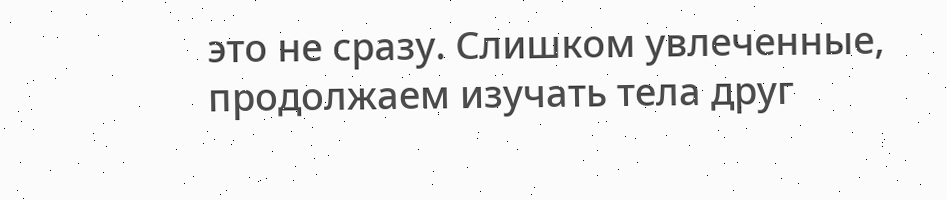это не сразу. Слишком увлеченные, продолжаем изучать тела друг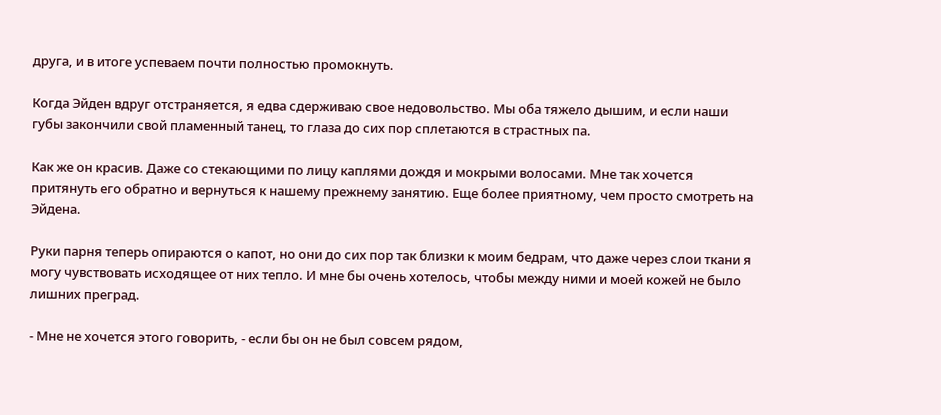друга, и в итоге успеваем почти полностью промокнуть.

Когда Эйден вдруг отстраняется, я едва сдерживаю свое недовольство. Мы оба тяжело дышим, и если наши губы закончили свой пламенный танец, то глаза до сих пор сплетаются в страстных па.

Как же он красив. Даже со стекающими по лицу каплями дождя и мокрыми волосами. Мне так хочется притянуть его обратно и вернуться к нашему прежнему занятию. Еще более приятному, чем просто смотреть на Эйдена.

Руки парня теперь опираются о капот, но они до сих пор так близки к моим бедрам, что даже через слои ткани я могу чувствовать исходящее от них тепло. И мне бы очень хотелось, чтобы между ними и моей кожей не было лишних преград.

- Мне не хочется этого говорить, - если бы он не был совсем рядом,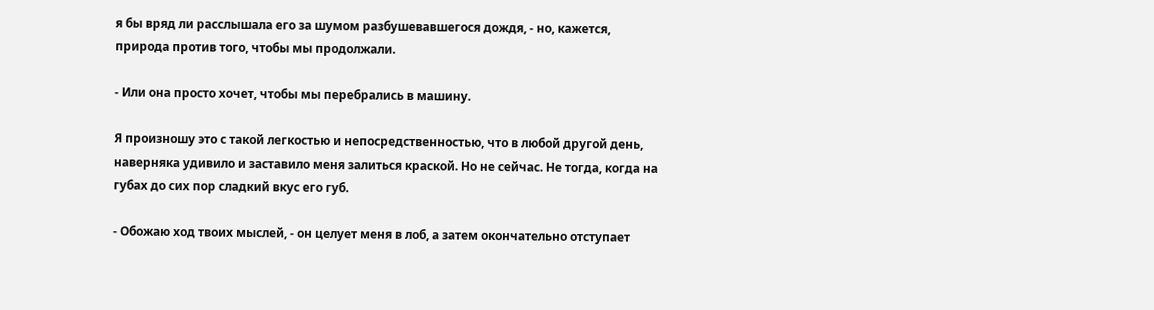я бы вряд ли расслышала его за шумом разбушевавшегося дождя, - но, кажется, природа против того, чтобы мы продолжали.

- Или она просто хочет, чтобы мы перебрались в машину.

Я произношу это с такой легкостью и непосредственностью, что в любой другой день, наверняка удивило и заставило меня залиться краской. Но не сейчас. Не тогда, когда на губах до сих пор сладкий вкус его губ.

- Обожаю ход твоих мыслей, - он целует меня в лоб, а затем окончательно отступает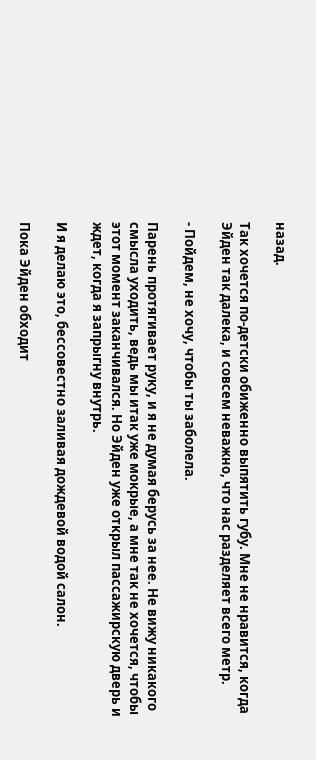назад.

Так хочется по-детски обиженно выпятить губу. Мне не нравится, когда Эйден так далека, и совсем неважно, что нас разделяет всего метр.

- Пойдем, не хочу, чтобы ты заболела.

Парень протягивает руку, и я не думая берусь за нее. Не вижу никакого смысла уходить, ведь мы итак уже мокрые, а мне так не хочется, чтобы этот момент заканчивался. Но Эйден уже открыл пассажирскую дверь и ждет, когда я запрыгну внутрь.

И я делаю это, бессовестно заливая дождевой водой салон.

Пока Эйден обходит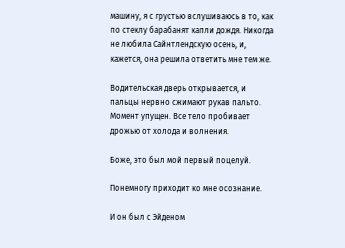машину, я с грустью вслушиваюсь в то, как по стеклу барабанят капли дождя. Никогда не любила Сайнтлендскую осень, и, кажется, она решила ответить мне тем же.

Водительская дверь открывается, и пальцы нервно сжимают рукав пальто. Момент упущен. Все тело пробивает дрожью от холода и волнения.

Боже, это был мой первый поцелуй.

Понемногу приходит ко мне осознание.

И он был с Эйденом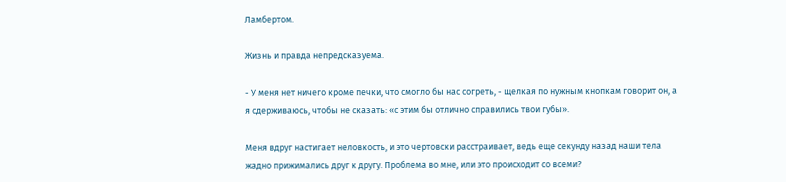Ламбертом.

Жизнь и правда непредсказуема.

- У меня нет ничего кроме печки, что смогло бы нас согреть, - щелкая по нужным кнопкам говорит он, а я сдерживаюсь, чтобы не сказать: «с этим бы отлично справились твои губы».

Меня вдруг настигает неловкость, и это чертовски расстраивает, ведь еще секунду назад наши тела жадно прижимались друг к другу. Проблема во мне, или это происходит со всеми?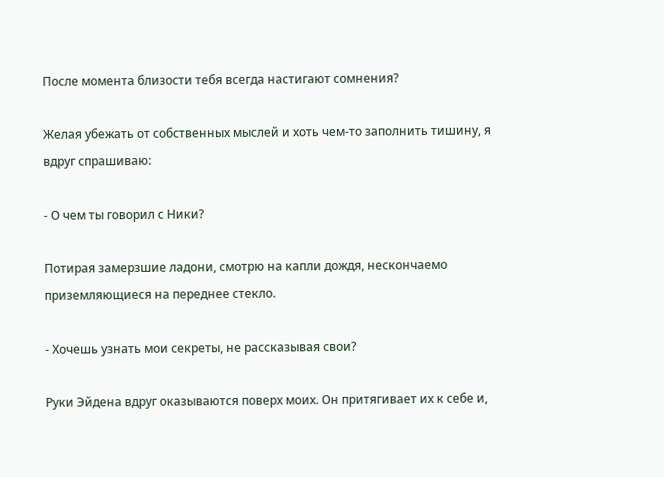После момента близости тебя всегда настигают сомнения?

Желая убежать от собственных мыслей и хоть чем-то заполнить тишину, я вдруг спрашиваю:

- О чем ты говорил с Ники?

Потирая замерзшие ладони, смотрю на капли дождя, нескончаемо приземляющиеся на переднее стекло.

- Хочешь узнать мои секреты, не рассказывая свои?

Руки Эйдена вдруг оказываются поверх моих. Он притягивает их к себе и,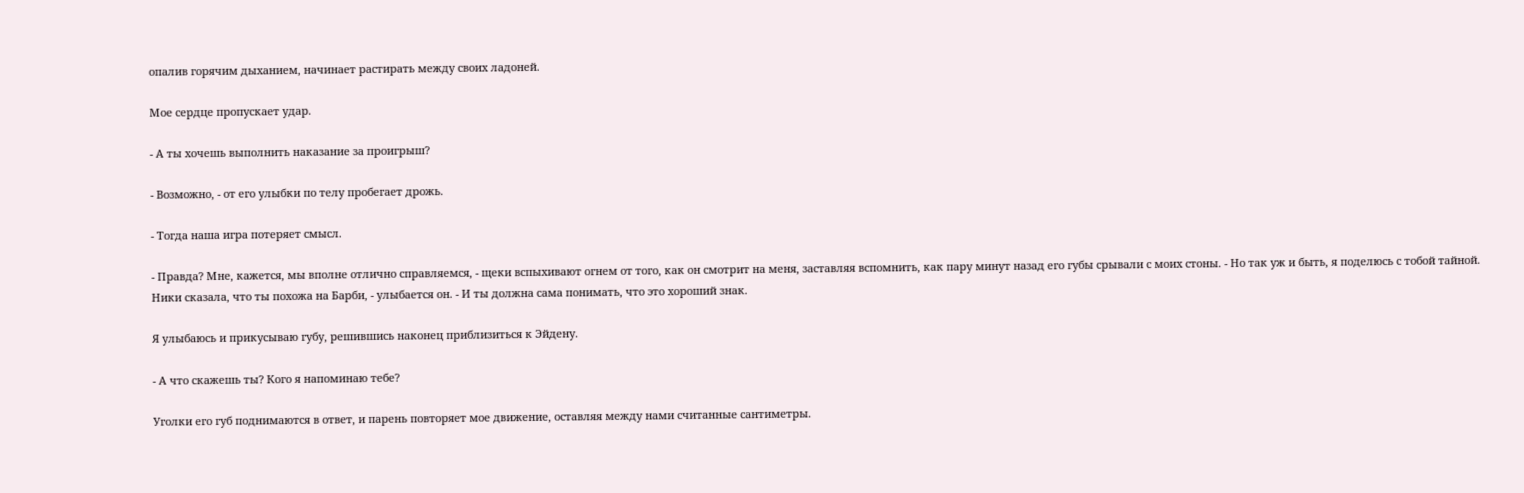опалив горячим дыханием, начинает растирать между своих ладоней.

Мое сердце пропускает удар.

- А ты хочешь выполнить наказание за проигрыш?

- Возможно, - от его улыбки по телу пробегает дрожь.

- Тогда наша игра потеряет смысл.

- Правда? Мне, кажется, мы вполне отлично справляемся, - щеки вспыхивают огнем от того, как он смотрит на меня, заставляя вспомнить, как пару минут назад его губы срывали с моих стоны. - Но так уж и быть, я поделюсь с тобой тайной. Ники сказала, что ты похожа на Барби, - улыбается он. - И ты должна сама понимать, что это хороший знак.

Я улыбаюсь и прикусываю губу, решившись наконец приблизиться к Эйдену.

- А что скажешь ты? Кого я напоминаю тебе?

Уголки его губ поднимаются в ответ, и парень повторяет мое движение, оставляя между нами считанные сантиметры.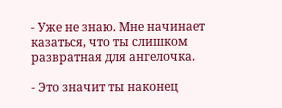- Уже не знаю. Мне начинает казаться, что ты слишком развратная для ангелочка.

- Это значит ты наконец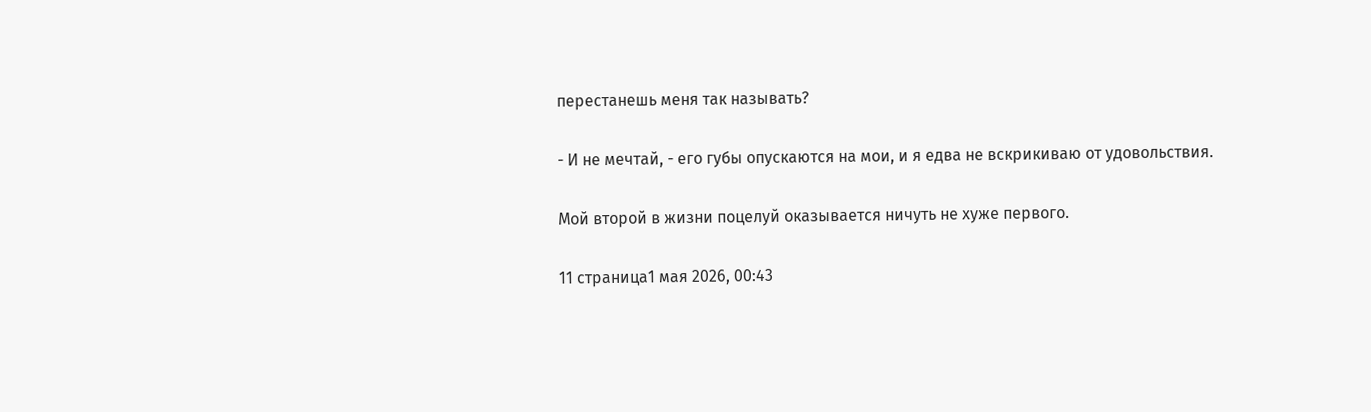перестанешь меня так называть?

- И не мечтай, - его губы опускаются на мои, и я едва не вскрикиваю от удовольствия.

Мой второй в жизни поцелуй оказывается ничуть не хуже первого.

11 страница1 мая 2026, 00:43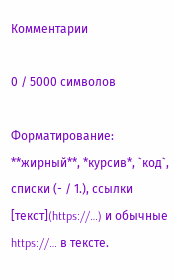Комментарии

0 / 5000 символов

Форматирование: **жирный**, *курсив*, `код`, списки (- / 1.), ссылки [текст](https://…) и обычные https://… в тексте.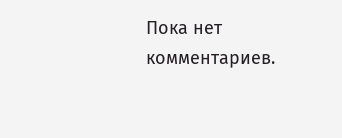Пока нет комментариев.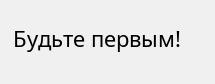Будьте первым!